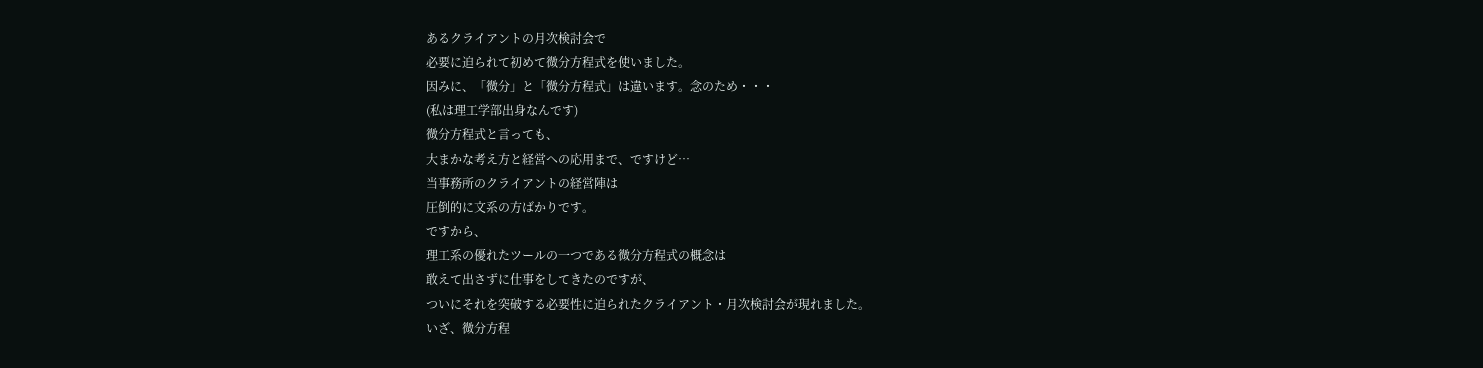あるクライアントの月次検討会で
必要に迫られて初めて微分方程式を使いました。
因みに、「微分」と「微分方程式」は違います。念のため・・・
(私は理工学部出身なんです)
微分方程式と言っても、
大まかな考え方と経営への応用まで、ですけど…
当事務所のクライアントの経営陣は
圧倒的に文系の方ばかりです。
ですから、
理工系の優れたツールの一つである微分方程式の概念は
敢えて出さずに仕事をしてきたのですが、
ついにそれを突破する必要性に迫られたクライアント・月次検討会が現れました。
いざ、微分方程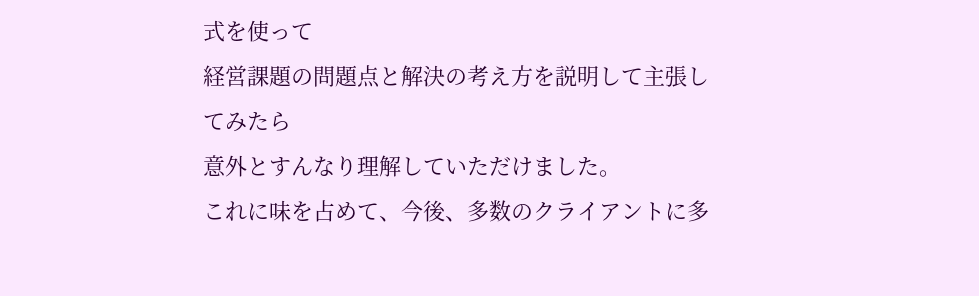式を使って
経営課題の問題点と解決の考え方を説明して主張してみたら
意外とすんなり理解していただけました。
これに味を占めて、今後、多数のクライアントに多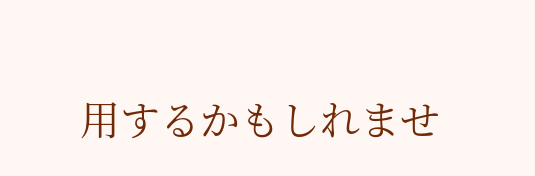用するかもしれませ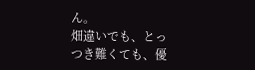ん。
畑違いでも、とっつき難くても、優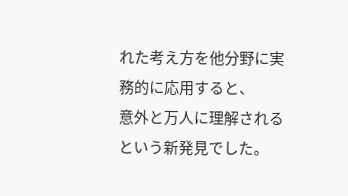れた考え方を他分野に実務的に応用すると、
意外と万人に理解されるという新発見でした。